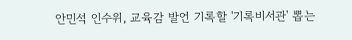안민석 인수위, 교육감 발언 기록할 '기록비서관' 뽑는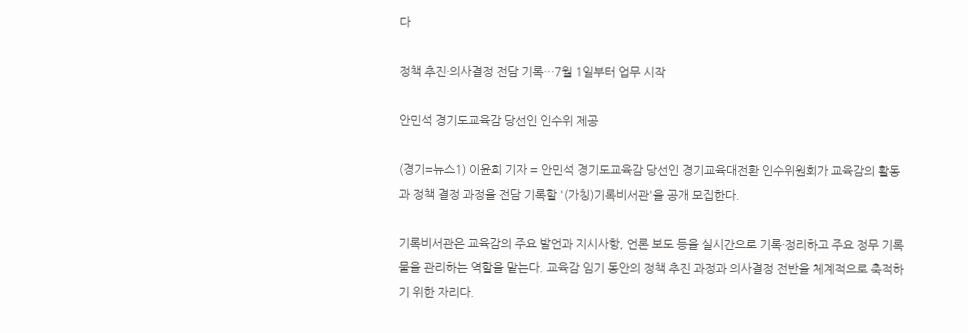다

정책 추진·의사결정 전담 기록…7월 1일부터 업무 시작

안민석 경기도교육감 당선인 인수위 제공

(경기=뉴스1) 이윤희 기자 = 안민석 경기도교육감 당선인 경기교육대전환 인수위원회가 교육감의 활동과 정책 결정 과정을 전담 기록할 '(가칭)기록비서관'을 공개 모집한다.

기록비서관은 교육감의 주요 발언과 지시사항, 언론 보도 등을 실시간으로 기록·정리하고 주요 정무 기록물을 관리하는 역할을 맡는다. 교육감 임기 동안의 정책 추진 과정과 의사결정 전반을 체계적으로 축적하기 위한 자리다.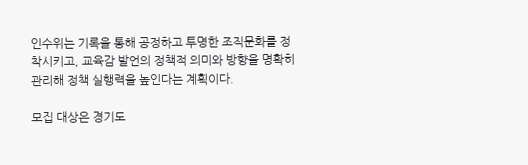인수위는 기록을 통해 공정하고 투명한 조직문화를 정착시키고, 교육감 발언의 정책적 의미와 방향을 명확히 관리해 정책 실행력을 높인다는 계획이다.

모집 대상은 경기도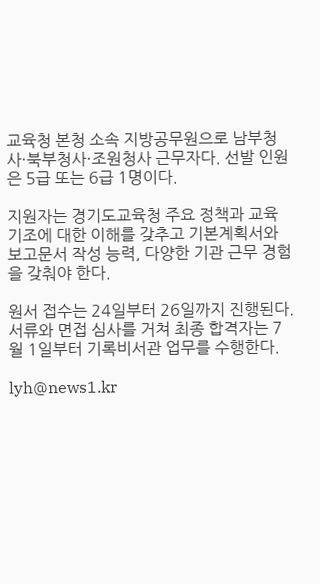교육청 본청 소속 지방공무원으로 남부청사·북부청사·조원청사 근무자다. 선발 인원은 5급 또는 6급 1명이다.

지원자는 경기도교육청 주요 정책과 교육 기조에 대한 이해를 갖추고 기본계획서와 보고문서 작성 능력, 다양한 기관 근무 경험을 갖춰야 한다.

원서 접수는 24일부터 26일까지 진행된다. 서류와 면접 심사를 거쳐 최종 합격자는 7월 1일부터 기록비서관 업무를 수행한다.

lyh@news1.kr